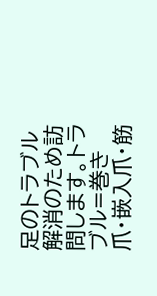足のトラブル解消のため訪問します。トラブル=巻き爪・嵌入爪・筋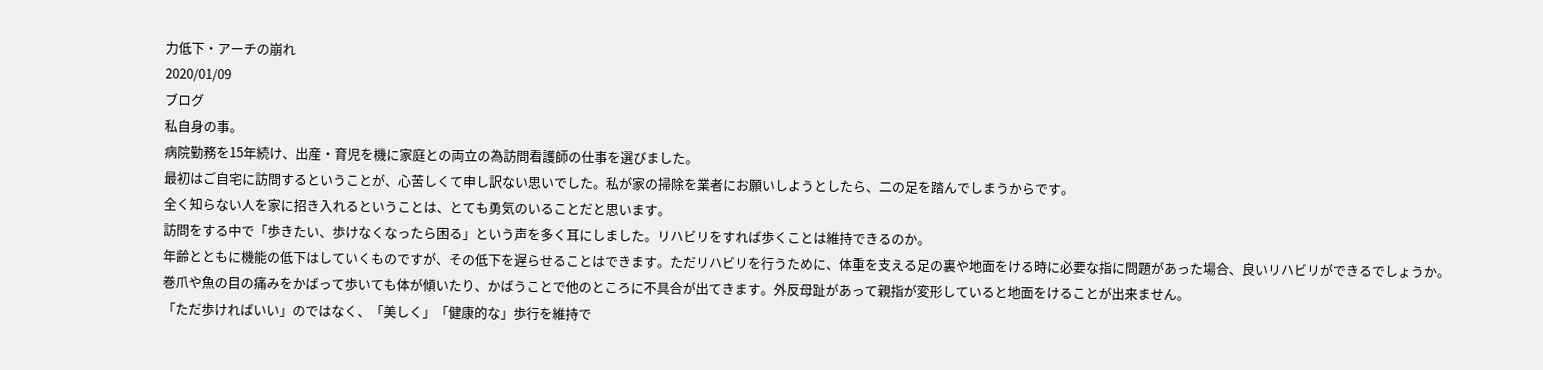力低下・アーチの崩れ
2020/01/09
ブログ
私自身の事。
病院勤務を15年続け、出産・育児を機に家庭との両立の為訪問看護師の仕事を選びました。
最初はご自宅に訪問するということが、心苦しくて申し訳ない思いでした。私が家の掃除を業者にお願いしようとしたら、二の足を踏んでしまうからです。
全く知らない人を家に招き入れるということは、とても勇気のいることだと思います。
訪問をする中で「歩きたい、歩けなくなったら困る」という声を多く耳にしました。リハビリをすれば歩くことは維持できるのか。
年齢とともに機能の低下はしていくものですが、その低下を遅らせることはできます。ただリハビリを行うために、体重を支える足の裏や地面をける時に必要な指に問題があった場合、良いリハビリができるでしょうか。
巻爪や魚の目の痛みをかばって歩いても体が傾いたり、かばうことで他のところに不具合が出てきます。外反母趾があって親指が変形していると地面をけることが出来ません。
「ただ歩ければいい」のではなく、「美しく」「健康的な」歩行を維持で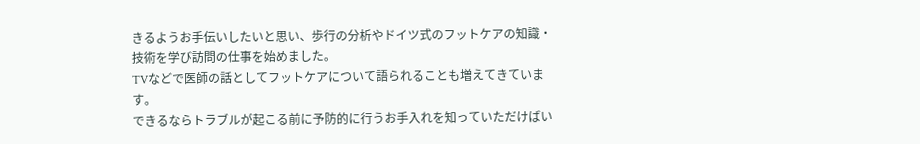きるようお手伝いしたいと思い、歩行の分析やドイツ式のフットケアの知識・技術を学び訪問の仕事を始めました。
TVなどで医師の話としてフットケアについて語られることも増えてきています。
できるならトラブルが起こる前に予防的に行うお手入れを知っていただけばい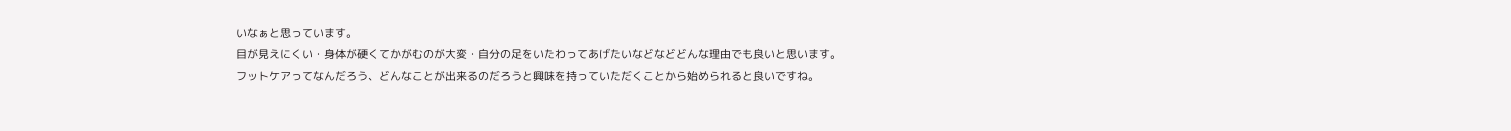いなぁと思っています。
目が見えにくい・身体が硬くてかがむのが大変・自分の足をいたわってあげたいなどなどどんな理由でも良いと思います。
フットケアってなんだろう、どんなことが出来るのだろうと興味を持っていただくことから始められると良いですね。